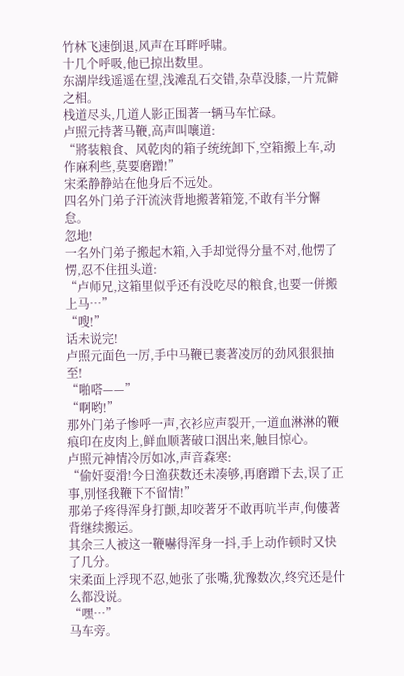竹林飞速倒退,风声在耳畔呼啸。
十几个呼吸,他已掠出数里。
东湖岸线遥遥在望,浅滩乱石交错,杂草没膝,一片荒僻之相。
栈道尽头,几道人影正围著一辆马车忙碌。
卢照元持著马鞭,高声叫嚷道:
“將装粮食、风乾肉的箱子统统卸下,空箱搬上车,动作麻利些,莫要磨蹭!”
宋柔静静站在他身后不远处。
四名外门弟子汗流浹背地搬著箱笼,不敢有半分懈怠。
忽地!
一名外门弟子搬起木箱,入手却觉得分量不对,他愣了愣,忍不住扭头道:
“卢师兄,这箱里似乎还有没吃尽的粮食,也要一併搬上马…”
“嗖!”
话未说完!
卢照元面色一厉,手中马鞭已裹著凌厉的劲风狠狠抽至!
“啪嗒——”
“啊哟!”
那外门弟子惨呼一声,衣衫应声裂开,一道血淋淋的鞭痕印在皮肉上,鲜血顺著破口洇出来,触目惊心。
卢照元神情冷厉如冰,声音森寒:
“偷奸耍滑!今日渔获数还未凑够,再磨蹭下去,误了正事,別怪我鞭下不留情!”
那弟子疼得浑身打颤,却咬著牙不敢再吭半声,佝僂著背继续搬运。
其余三人被这一鞭嚇得浑身一抖,手上动作顿时又快了几分。
宋柔面上浮现不忍,她张了张嘴,犹豫数次,终究还是什么都没说。
“嘿…”
马车旁。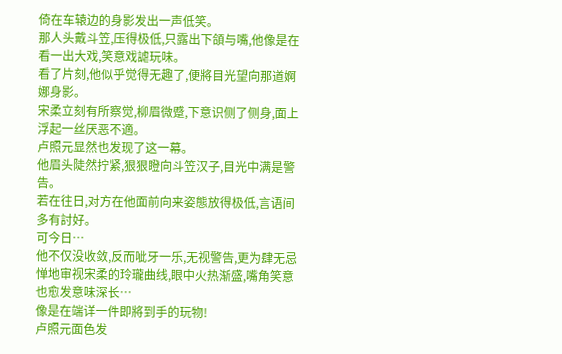倚在车辕边的身影发出一声低笑。
那人头戴斗笠,压得极低,只露出下頜与嘴,他像是在看一出大戏,笑意戏謔玩味。
看了片刻,他似乎觉得无趣了,便將目光望向那道婀娜身影。
宋柔立刻有所察觉,柳眉微蹙,下意识侧了侧身,面上浮起一丝厌恶不適。
卢照元显然也发现了这一幕。
他眉头陡然拧紧,狠狠瞪向斗笠汉子,目光中满是警告。
若在往日,对方在他面前向来姿態放得极低,言语间多有討好。
可今日…
他不仅没收敛,反而呲牙一乐,无视警告,更为肆无忌惮地审视宋柔的玲瓏曲线,眼中火热渐盛,嘴角笑意也愈发意味深长…
像是在端详一件即將到手的玩物!
卢照元面色发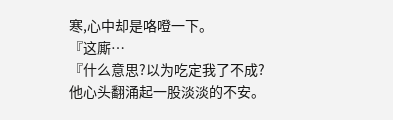寒,心中却是咯噔一下。
『这廝…
『什么意思?以为吃定我了不成?
他心头翻涌起一股淡淡的不安。